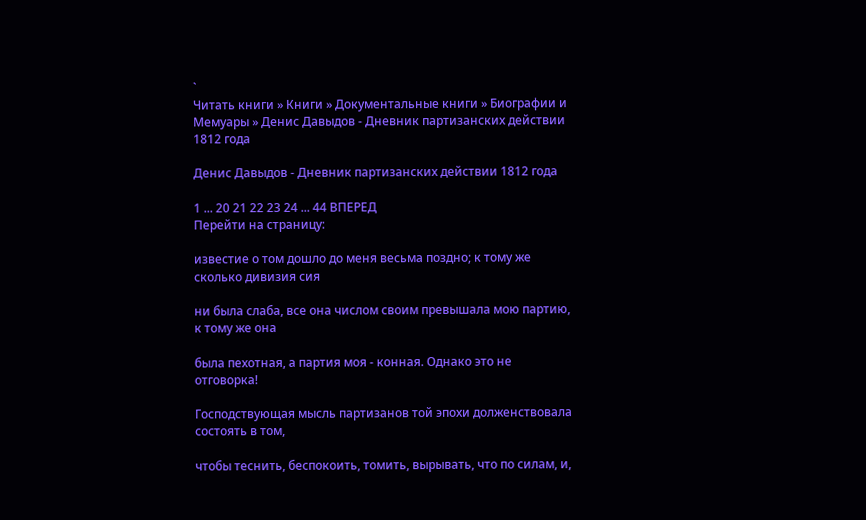`
Читать книги » Книги » Документальные книги » Биографии и Мемуары » Денис Давыдов - Дневник партизанских действии 1812 года

Денис Давыдов - Дневник партизанских действии 1812 года

1 ... 20 21 22 23 24 ... 44 ВПЕРЕД
Перейти на страницу:

известие о том дошло до меня весьма поздно; к тому же сколько дивизия сия

ни была слаба, все она числом своим превышала мою партию, к тому же она

была пехотная, а партия моя - конная. Однако это не отговорка!

Господствующая мысль партизанов той эпохи долженствовала состоять в том,

чтобы теснить, беспокоить, томить, вырывать, что по силам, и,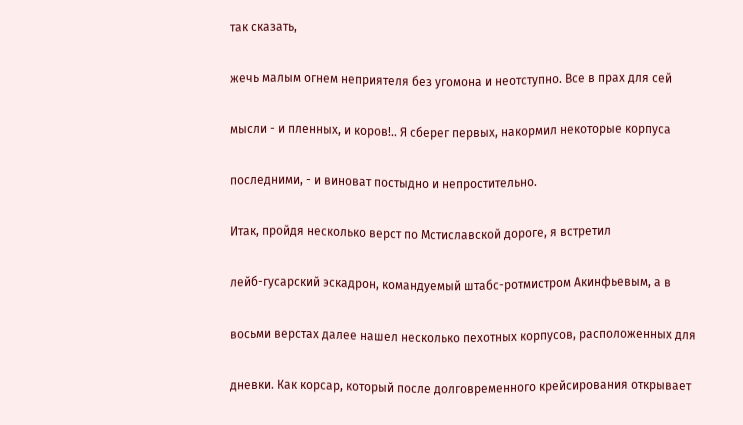так сказать,

жечь малым огнем неприятеля без угомона и неотступно. Все в прах для сей

мысли - и пленных, и коров!.. Я сберег первых, накормил некоторые корпуса

последними, - и виноват постыдно и непростительно.

Итак, пройдя несколько верст по Мстиславской дороге, я встретил

лейб-гусарский эскадрон, командуемый штабс-ротмистром Акинфьевым, а в

восьми верстах далее нашел несколько пехотных корпусов, расположенных для

дневки. Как корсар, который после долговременного крейсирования открывает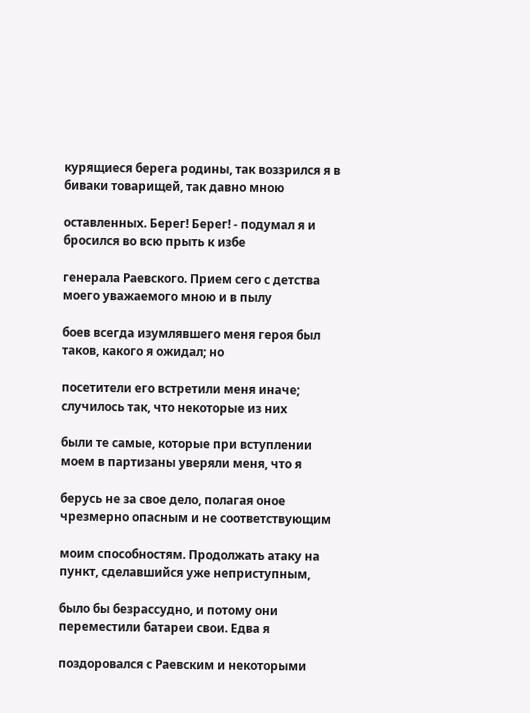курящиеся берега родины, так воззрился я в биваки товарищей, так давно мною

оставленных. Берег! Берег! - подумал я и бросился во всю прыть к избе

генерала Раевского. Прием сего с детства моего уважаемого мною и в пылу

боев всегда изумлявшего меня героя был таков, какого я ожидал; но

посетители его встретили меня иначе; случилось так, что некоторые из них

были те самые, которые при вступлении моем в партизаны уверяли меня, что я

берусь не за свое дело, полагая оное чрезмерно опасным и не соответствующим

моим способностям. Продолжать атаку на пункт, сделавшийся уже неприступным,

было бы безрассудно, и потому они переместили батареи свои. Едва я

поздоровался с Раевским и некоторыми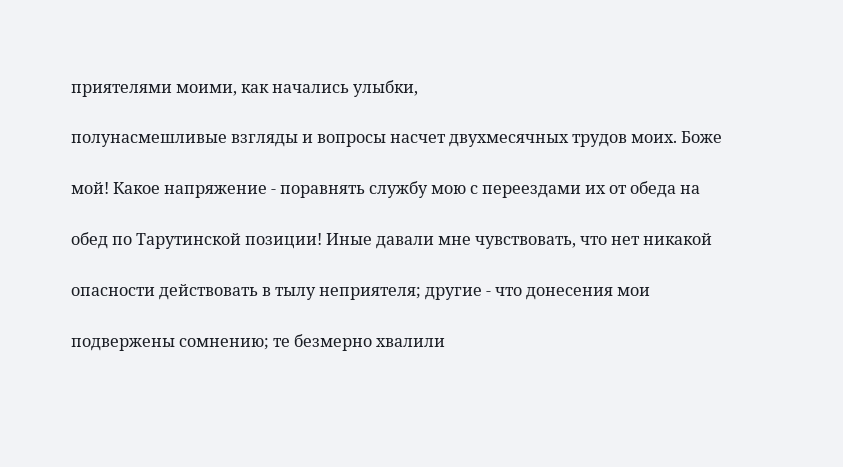приятелями моими, как начались улыбки,

полунасмешливые взгляды и вопросы насчет двухмесячных трудов моих. Боже

мой! Какое напряжение - поравнять службу мою с переездами их от обеда на

обед по Тарутинской позиции! Иные давали мне чувствовать, что нет никакой

опасности действовать в тылу неприятеля; другие - что донесения мои

подвержены сомнению; те безмерно хвалили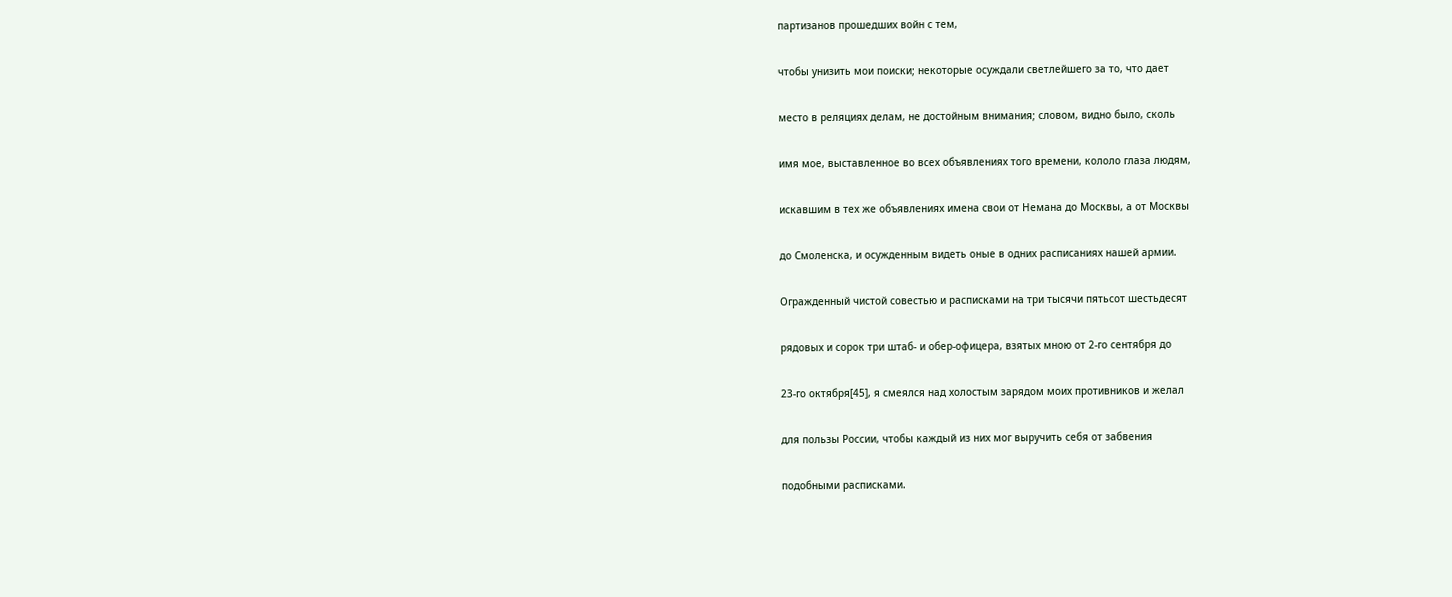партизанов прошедших войн с тем,

чтобы унизить мои поиски; некоторые осуждали светлейшего за то, что дает

место в реляциях делам, не достойным внимания; словом, видно было, сколь

имя мое, выставленное во всех объявлениях того времени, кололо глаза людям,

искавшим в тех же объявлениях имена свои от Немана до Москвы, а от Москвы

до Смоленска, и осужденным видеть оные в одних расписаниях нашей армии.

Огражденный чистой совестью и расписками на три тысячи пятьсот шестьдесят

рядовых и сорок три штаб- и обер-офицера, взятых мною от 2-го сентября до

23-го октября[45], я смеялся над холостым зарядом моих противников и желал

для пользы России, чтобы каждый из них мог выручить себя от забвения

подобными расписками.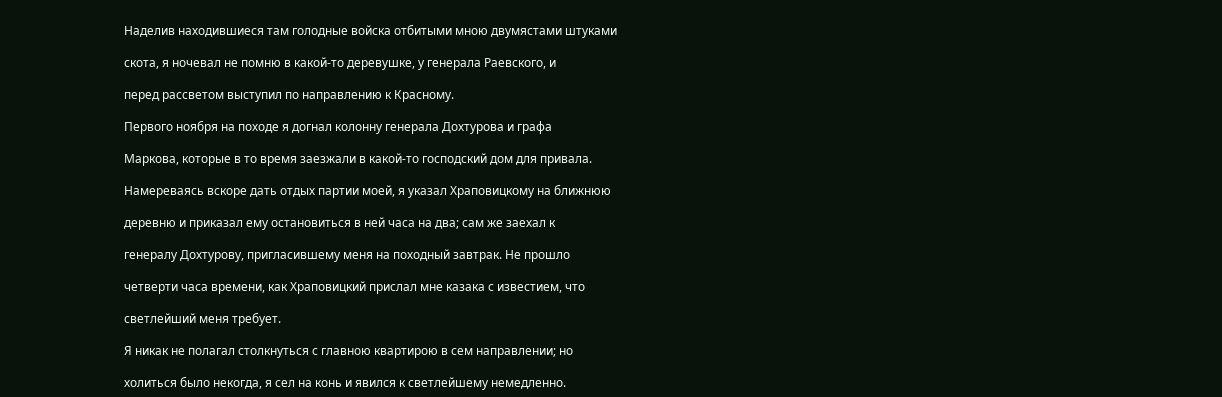Наделив находившиеся там голодные войска отбитыми мною двумястами штуками

скота, я ночевал не помню в какой-то деревушке, у генерала Раевского, и

перед рассветом выступил по направлению к Красному.

Первого ноября на походе я догнал колонну генерала Дохтурова и графа

Маркова, которые в то время заезжали в какой-то господский дом для привала.

Намереваясь вскоре дать отдых партии моей, я указал Храповицкому на ближнюю

деревню и приказал ему остановиться в ней часа на два; сам же заехал к

генералу Дохтурову, пригласившему меня на походный завтрак. Не прошло

четверти часа времени, как Храповицкий прислал мне казака с известием, что

светлейший меня требует.

Я никак не полагал столкнуться с главною квартирою в сем направлении; но

холиться было некогда, я сел на конь и явился к светлейшему немедленно.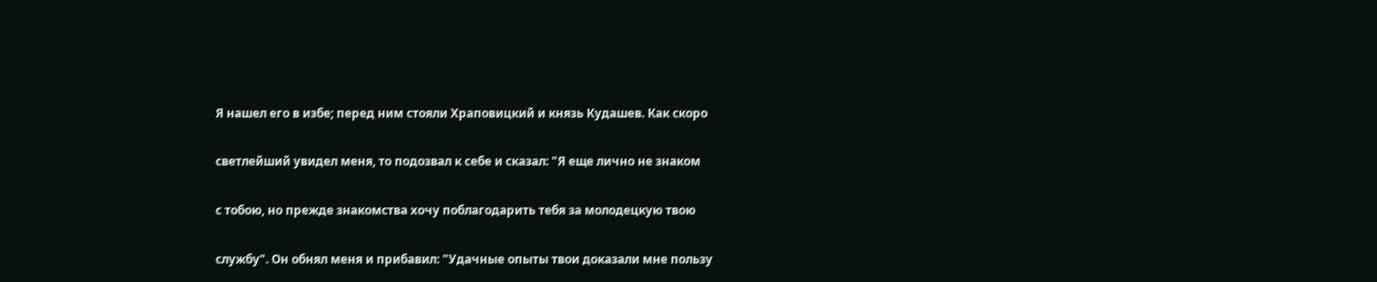Я нашел его в избе; перед ним стояли Храповицкий и князь Кудашев. Как скоро

светлейший увидел меня, то подозвал к себе и сказал: "Я еще лично не знаком

с тобою, но прежде знакомства хочу поблагодарить тебя за молодецкую твою

службу". Он обнял меня и прибавил: "Удачные опыты твои доказали мне пользу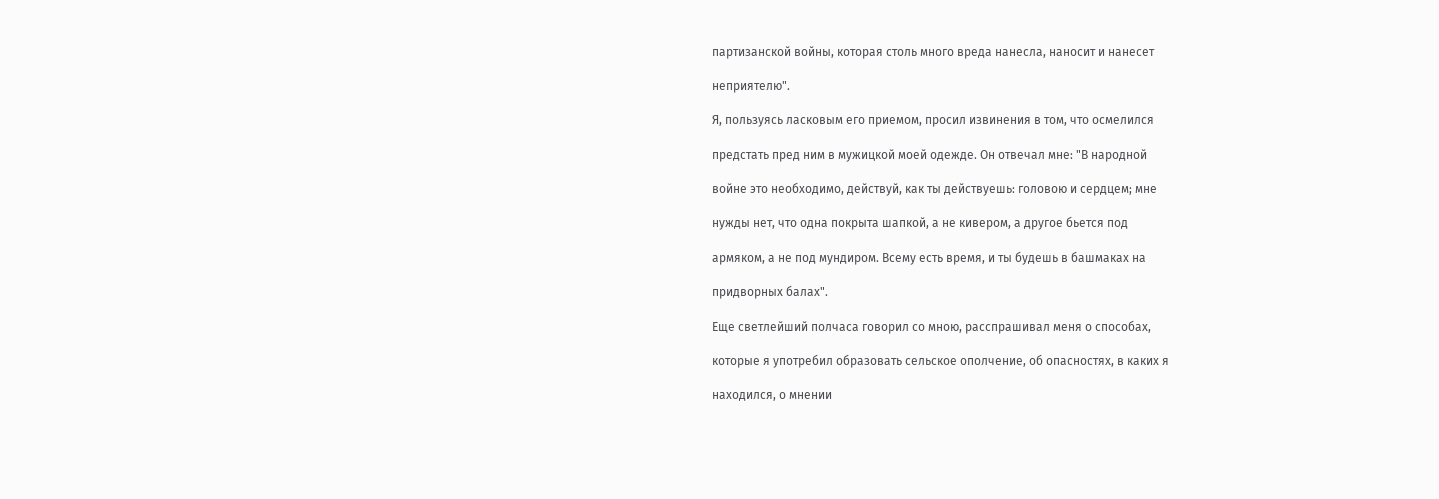партизанской войны, которая столь много вреда нанесла, наносит и нанесет

неприятелю".

Я, пользуясь ласковым его приемом, просил извинения в том, что осмелился

предстать пред ним в мужицкой моей одежде. Он отвечал мне: "В народной

войне это необходимо, действуй, как ты действуешь: головою и сердцем; мне

нужды нет, что одна покрыта шапкой, а не кивером, а другое бьется под

армяком, а не под мундиром. Всему есть время, и ты будешь в башмаках на

придворных балах".

Еще светлейший полчаса говорил со мною, расспрашивал меня о способах,

которые я употребил образовать сельское ополчение, об опасностях, в каких я

находился, о мнении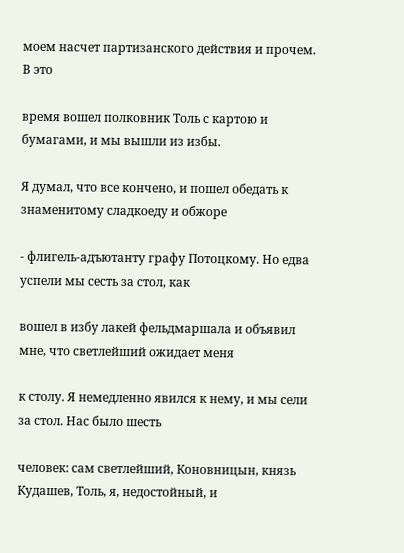моем насчет партизанского действия и прочем. В это

время вошел полковник Толь с картою и бумагами, и мы вышли из избы.

Я думал, что все кончено, и пошел обедать к знаменитому сладкоеду и обжоре

- флигель-адъютанту графу Потоцкому. Но едва успели мы сесть за стол, как

вошел в избу лакей фельдмаршала и объявил мне, что светлейший ожидает меня

к столу. Я немедленно явился к нему, и мы сели за стол. Нас было шесть

человек: сам светлейший, Коновницын, князь Кудашев, Толь, я, недостойный, и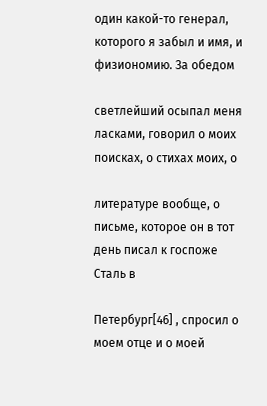один какой-то генерал, которого я забыл и имя, и физиономию. За обедом

светлейший осыпал меня ласками, говорил о моих поисках, о стихах моих, о

литературе вообще, о письме, которое он в тот день писал к госпоже Сталь в

Петербург[46] , спросил о моем отце и о моей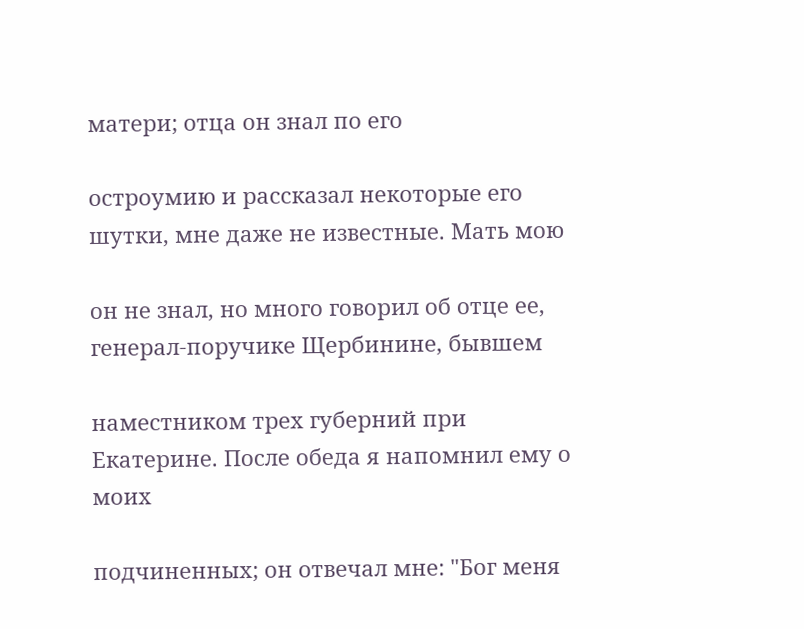матери; отца он знал по его

остроумию и рассказал некоторые его шутки, мне даже не известные. Мать мою

он не знал, но много говорил об отце ее, генерал-поручике Щербинине, бывшем

наместником трех губерний при Екатерине. После обеда я напомнил ему о моих

подчиненных; он отвечал мне: "Бог меня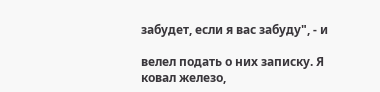забудет, если я вас забуду", - и

велел подать о них записку. Я ковал железо,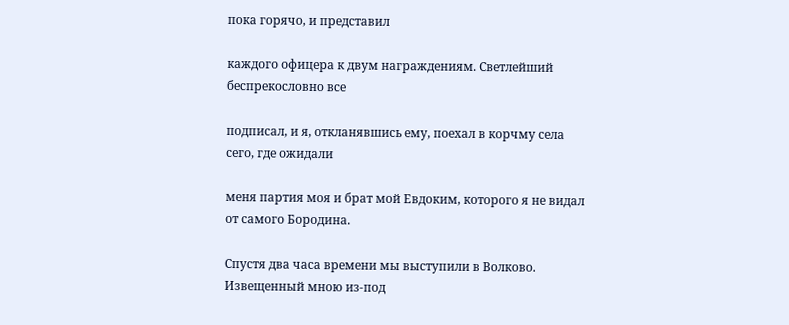пока горячо, и представил

каждого офицера к двум награждениям. Светлейший беспрекословно все

подписал, и я, откланявшись ему, поехал в корчму села сего, где ожидали

меня партия моя и брат мой Евдоким, которого я не видал от самого Бородина.

Спустя два часа времени мы выступили в Волково. Извещенный мною из-под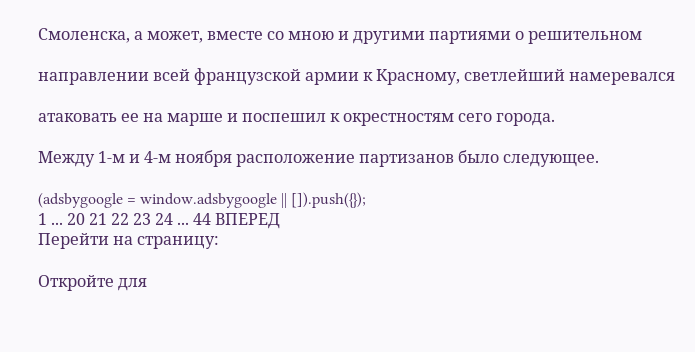Смоленска, а может, вместе со мною и другими партиями о решительном

направлении всей французской армии к Красному, светлейший намеревался

атаковать ее на марше и поспешил к окрестностям сего города.

Между 1-м и 4-м ноября расположение партизанов было следующее.

(adsbygoogle = window.adsbygoogle || []).push({});
1 ... 20 21 22 23 24 ... 44 ВПЕРЕД
Перейти на страницу:

Откройте для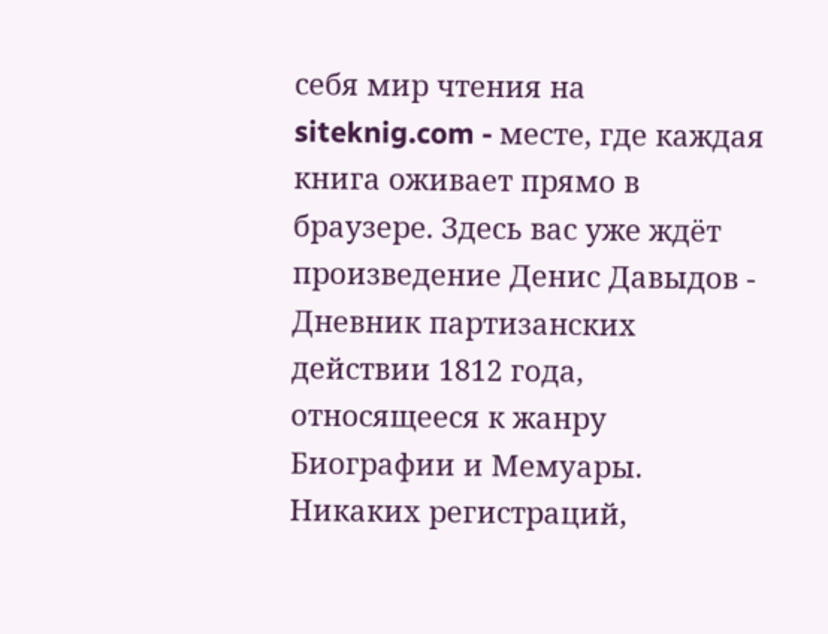себя мир чтения на siteknig.com - месте, где каждая книга оживает прямо в браузере. Здесь вас уже ждёт произведение Денис Давыдов - Дневник партизанских действии 1812 года, относящееся к жанру Биографии и Мемуары. Никаких регистраций,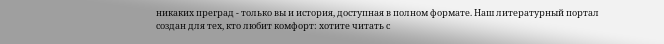никаких преград - только вы и история, доступная в полном формате. Наш литературный портал создан для тех, кто любит комфорт: хотите читать с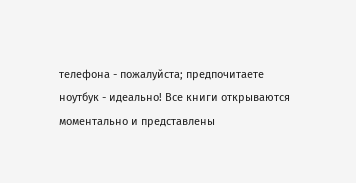телефона - пожалуйста; предпочитаете ноутбук - идеально! Все книги открываются моментально и представлены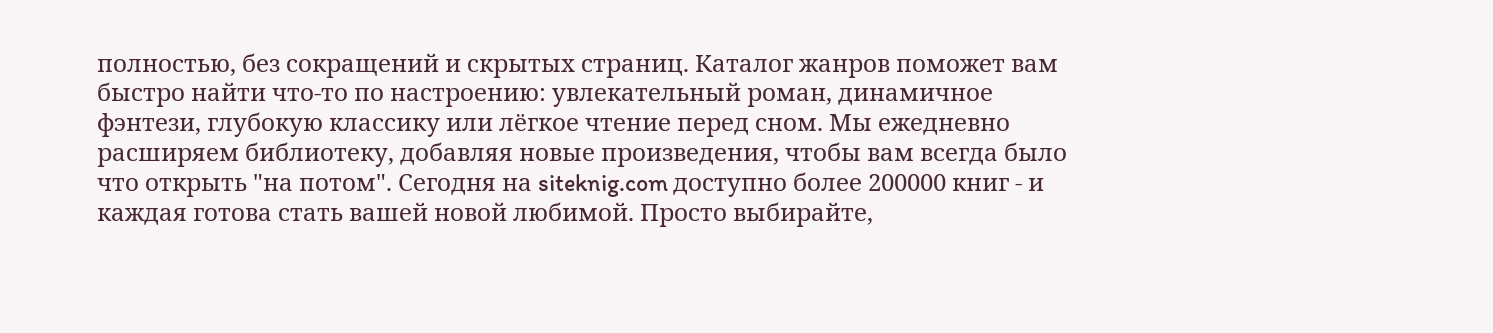полностью, без сокращений и скрытых страниц. Каталог жанров поможет вам быстро найти что-то по настроению: увлекательный роман, динамичное фэнтези, глубокую классику или лёгкое чтение перед сном. Мы ежедневно расширяем библиотеку, добавляя новые произведения, чтобы вам всегда было что открыть "на потом". Сегодня на siteknig.com доступно более 200000 книг - и каждая готова стать вашей новой любимой. Просто выбирайте,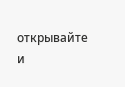открывайте и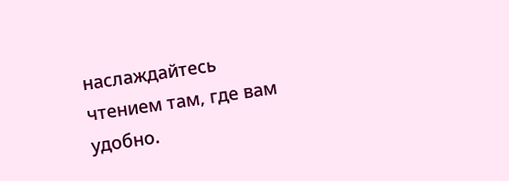наслаждайтесь чтением там, где вам удобно.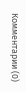Комментарии (0)